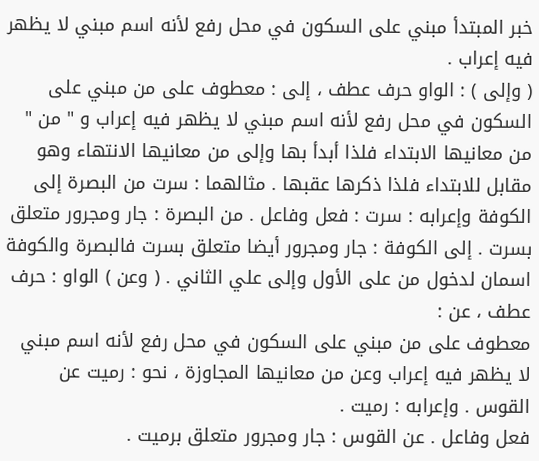خبر المبتدأ مبني على السكون في محل رفع لأنه اسم مبني لا يظهر فيه إعراب .
( وإلى ) : الواو حرف عطف ، إلى : معطوف على من مبني على السكون في محل رفع لأنه اسم مبني لا يظهر فيه إعراب و " من " من معانيها الابتداء فلذا أبدأ بها وإلى من معانيها الانتهاء وهو مقابل للابتداء فلذا ذكرها عقبها . مثالهما : سرت من البصرة إلى الكوفة وإعرابه : سرت : فعل وفاعل . من البصرة : جار ومجرور متعلق بسرت . إلى الكوفة : جار ومجرور أيضا متعلق بسرت فالبصرة والكوفة اسمان لدخول من على الأول وإلى علي الثاني . ( وعن ) الواو : حرف عطف ، عن :
معطوف على من مبني على السكون في محل رفع لأنه اسم مبني لا يظهر فيه إعراب وعن من معانيها المجاوزة ، نحو : رميت عن القوس . وإعرابه : رميت .
فعل وفاعل . عن القوس : جار ومجرور متعلق برميت .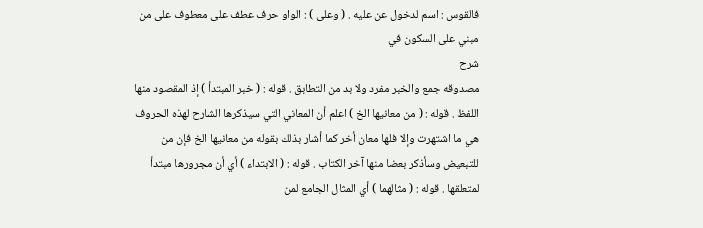فالقوس : اسم لدخول عن عليه . ( وعلى ) : الواو حرف عطف على معطوف على من مبني على السكون في
شرح
مصدوقه جمع والخبر مفرد ولا بد من التطابق . قوله : ( خبر المبتدأ ) إذ المقصود منها اللفظ . قوله : ( من معانيها الخ ) اعلم أن المعاني التي سيذكرها الشارح لهذه الحروف هي ما اشتهرت وإلا فلها معان أخر كما أشار بذلك بقوله من معانيها الخ فإن من للتبعيض وسأذكر بعضا منها آخر الكتاب . قوله : ( الابتداء ) أي أن مجرورها مبتدأ لمتعلقها . قوله : ( مثالهما ) أي المثال الجامع لمن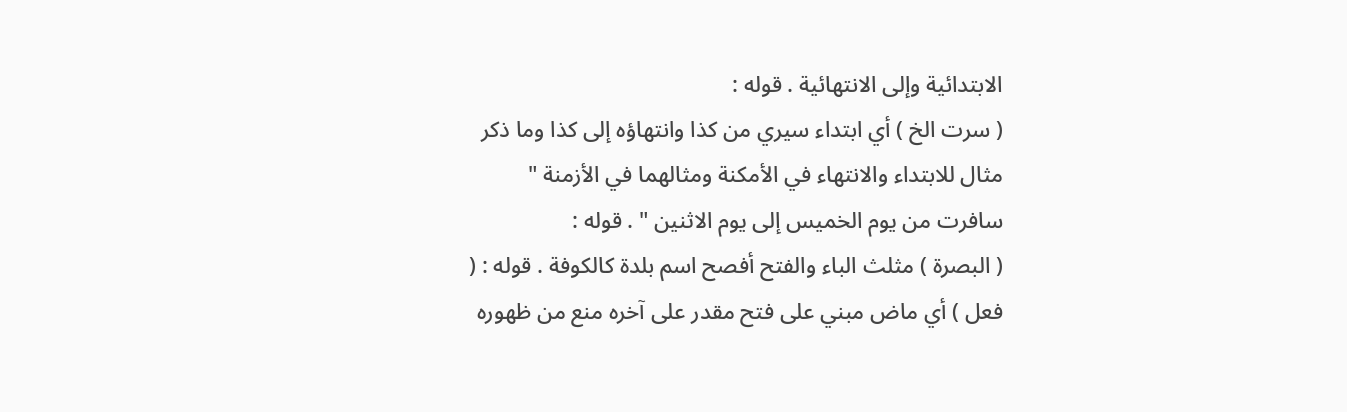الابتدائية وإلى الانتهائية . قوله :
( سرت الخ ) أي ابتداء سيري من كذا وانتهاؤه إلى كذا وما ذكر مثال للابتداء والانتهاء في الأمكنة ومثالهما في الأزمنة " سافرت من يوم الخميس إلى يوم الاثنين " . قوله :
( البصرة ) مثلث الباء والفتح أفصح اسم بلدة كالكوفة . قوله : ( فعل ) أي ماض مبني على فتح مقدر على آخره منع من ظهوره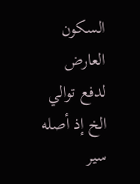السكون العارض لدفع توالي الخ إذ أصله سير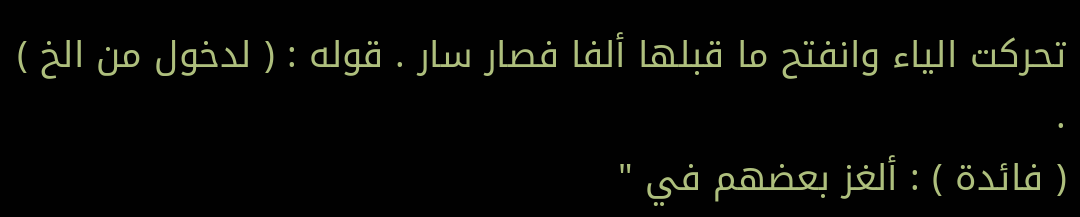تحركت الياء وانفتح ما قبلها ألفا فصار سار . قوله : ( لدخول من الخ ) .
( فائدة ) : ألغز بعضهم في "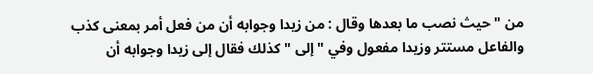من " حيث نصب ما بعدها وقال : من زيدا وجوابه أن من فعل أمر بمعنى كذب والفاعل مستتر وزيدا مفعول وفي " إلى " كذلك فقال إلى زيدا وجوابه أن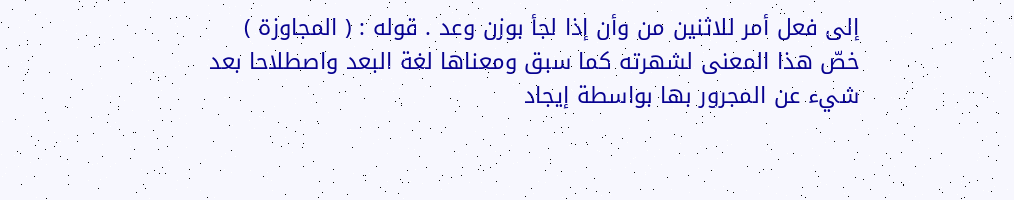إلى فعل أمر للاثنين من وأن إذا لجأ بوزن وعد . قوله : ( المجاوزة ) خصّ هذا المعنى لشهرته كما سبق ومعناها لغة البعد واصطلاحا بعد شيء عن المجرور بها بواسطة إيجاد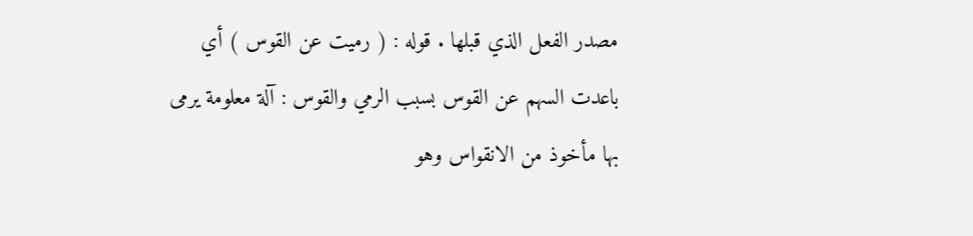مصدر الفعل الذي قبلها . قوله : ( رميت عن القوس ) أي باعدت السهم عن القوس بسبب الرمي والقوس : آلة معلومة يرمى بها مأخوذ من الانقواس وهو